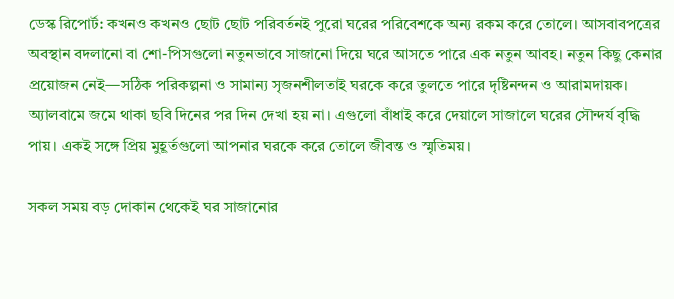ডেস্ক রিপোর্ট: কখনও কখনও ছোট ছোট পরিবর্তনই পুরো ঘরের পরিবেশকে অন্য রকম করে তোলে। আসবাবপত্রের অবস্থান বদলানো বা শো-পিসগুলো নতুনভাবে সাজানো দিয়ে ঘরে আসতে পারে এক নতুন আবহ। নতুন কিছু কেনার প্রয়োজন নেই—সঠিক পরিকল্পনা ও সামান্য সৃজনশীলতাই ঘরকে করে তুলতে পারে দৃষ্টিনন্দন ও আরামদায়ক।
অ্যালবামে জমে থাকা ছবি দিনের পর দিন দেখা হয় না। এগুলো বাঁধাই করে দেয়ালে সাজালে ঘরের সৌন্দর্য বৃদ্ধি পায়। একই সঙ্গে প্রিয় মুহূর্তগুলো আপনার ঘরকে করে তোলে জীবন্ত ও স্মৃতিময়।

সকল সময় বড় দোকান থেকেই ঘর সাজানোর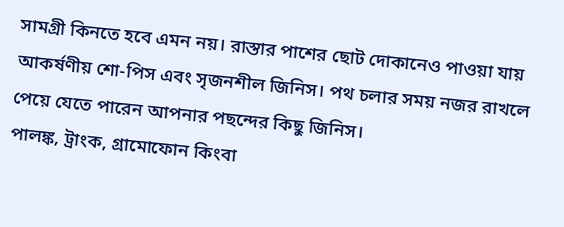সামগ্রী কিনতে হবে এমন নয়। রাস্তার পাশের ছোট দোকানেও পাওয়া যায় আকর্ষণীয় শো-পিস এবং সৃজনশীল জিনিস। পথ চলার সময় নজর রাখলে পেয়ে যেতে পারেন আপনার পছন্দের কিছু জিনিস।
পালঙ্ক, ট্রাংক, গ্রামোফোন কিংবা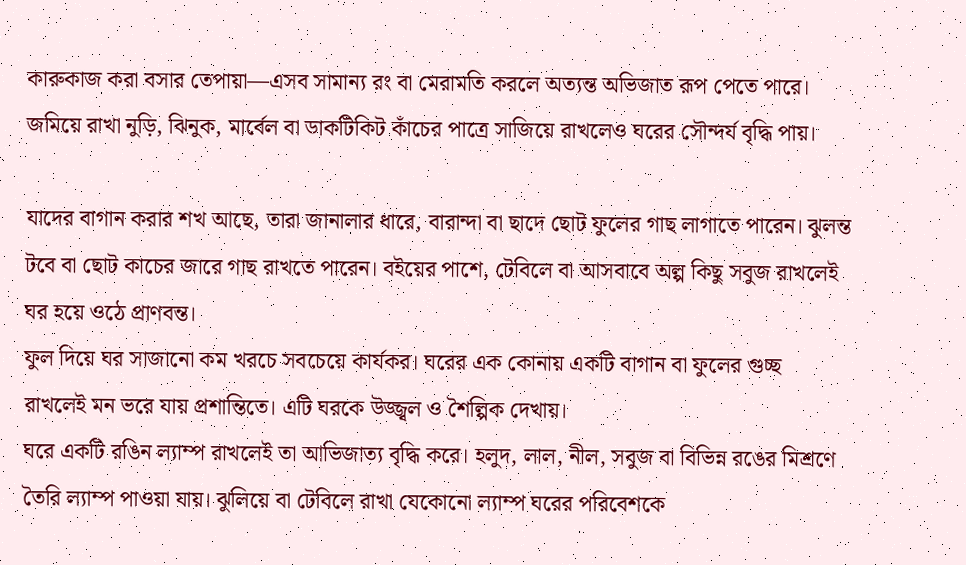কারুকাজ করা বসার তেপায়া—এসব সামান্য রং বা মেরামতি করলে অত্যন্ত অভিজাত রূপ পেতে পারে। জমিয়ে রাখা নুড়ি, ঝিনুক, মার্বেল বা ডাকটিকিট কাঁচের পাত্রে সাজিয়ে রাখলেও ঘরের সৌন্দর্য বৃদ্ধি পায়।

যাদের বাগান করার শখ আছে, তারা জানালার ধারে, বারান্দা বা ছাদে ছোট ফুলের গাছ লাগাতে পারেন। ঝুলন্ত টবে বা ছোট কাচের জারে গাছ রাখতে পারেন। বইয়ের পাশে, টেবিলে বা আসবাবে অল্প কিছু সবুজ রাখলেই ঘর হয়ে ওঠে প্রাণবন্ত।
ফুল দিয়ে ঘর সাজানো কম খরচে সবচেয়ে কার্যকর। ঘরের এক কোনায় একটি বাগান বা ফুলের গুচ্ছ রাখলেই মন ভরে যায় প্রশান্তিতে। এটি ঘরকে উজ্জ্বল ও শৈল্পিক দেখায়।
ঘরে একটি রঙিন ল্যাম্প রাখলেই তা আভিজাত্য বৃদ্ধি করে। হলুদ, লাল, নীল, সবুজ বা বিভিন্ন রঙের মিশ্রণে তৈরি ল্যাম্প পাওয়া যায়। ঝুলিয়ে বা টেবিলে রাখা যেকোনো ল্যাম্প ঘরের পরিবেশকে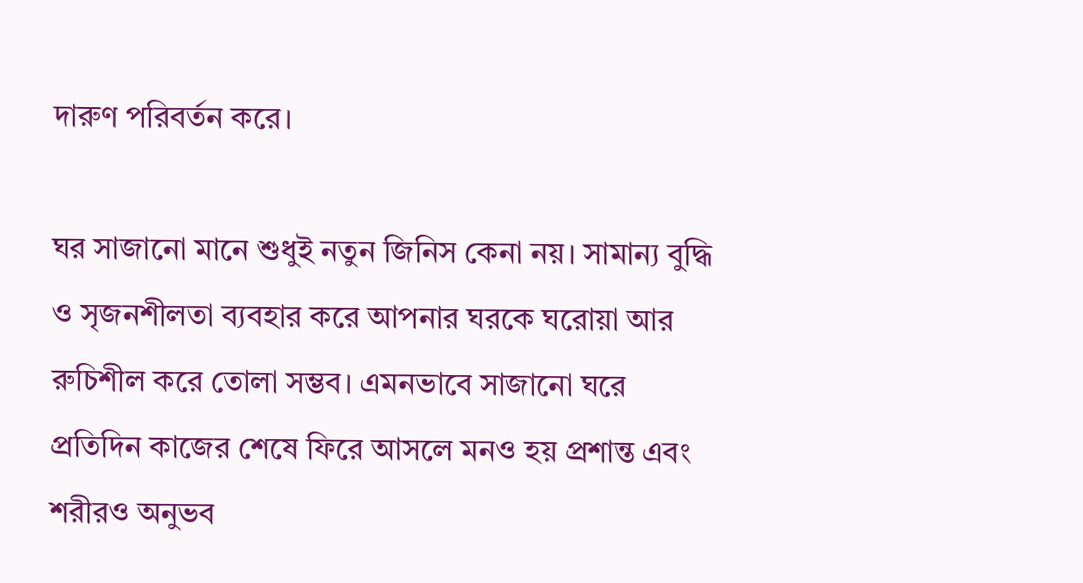দারুণ পরিবর্তন করে।

ঘর সাজানো মানে শুধুই নতুন জিনিস কেনা নয়। সামান্য বুদ্ধি ও সৃজনশীলতা ব্যবহার করে আপনার ঘরকে ঘরোয়া আর রুচিশীল করে তোলা সম্ভব। এমনভাবে সাজানো ঘরে প্রতিদিন কাজের শেষে ফিরে আসলে মনও হয় প্রশান্ত এবং শরীরও অনুভব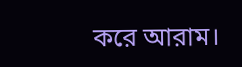করে আরাম।